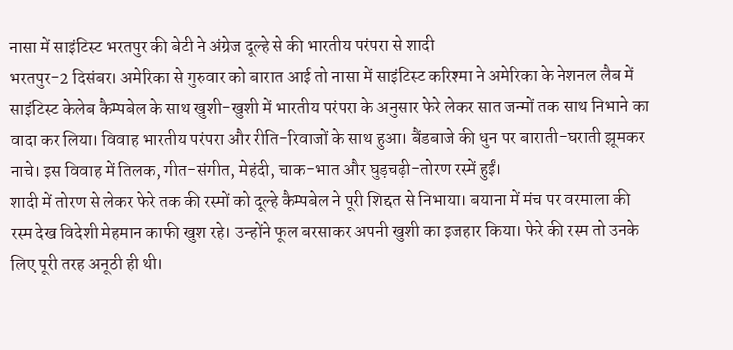नासा में साइंटिस्ट भरतपुर की बेटी ने अंग्रेज दूल्हे से की भारतीय परंपरा से शादी
भरतपुर-2 दिसंबर। अमेरिका से गुरुवार को बारात आई तो नासा में साइंटिस्ट करिश्मा ने अमेरिका के नेशनल लैब में साइंटिस्ट केलेब कैम्पबेल के साथ खुशी-खुशी में भारतीय परंपरा के अनुसार फेरे लेकर सात जन्मों तक साथ निभाने का वादा कर लिया। विवाह भारतीय परंपरा और रीति-रिवाजों के साथ हुआ। बैंडबाजे की धुन पर बाराती-घराती झूमकर नाचे। इस विवाह में तिलक, गीत-संगीत, मेहंदी, चाक-भात और घुड़चढ़ी-तोरण रस्में हुईं।
शादी में तोरण से लेकर फेरे तक की रस्मों को दूल्हे कैम्पबेल ने पूरी शिद्दत से निभाया। बयाना में मंच पर वरमाला की रस्म देख विदेशी मेहमान काफी खुश रहे। उन्होंने फूल बरसाकर अपनी खुशी का इजहार किया। फेरे की रस्म तो उनके लिए पूरी तरह अनूठी ही थी।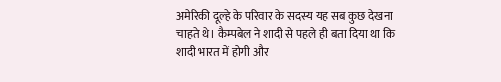अमेरिकी दूल्हे के परिवार के सदस्य यह सब कुछ देखना चाहते थे। कैम्पबेल ने शादी से पहले ही बता दिया था कि शादी भारत में होगी और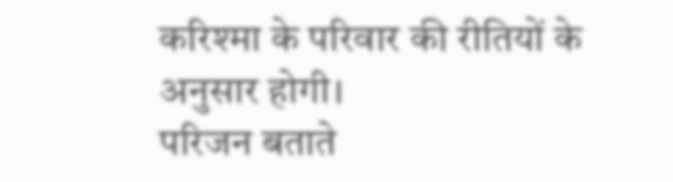करिश्मा के परिवार की रीतियों के अनुसार होगी।
परिजन बताते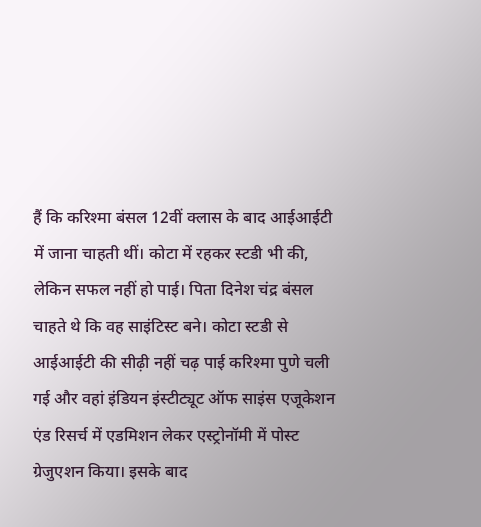हैं कि करिश्मा बंसल 12वीं क्लास के बाद आईआईटी में जाना चाहती थीं। कोटा में रहकर स्टडी भी की, लेकिन सफल नहीं हो पाई। पिता दिनेश चंद्र बंसल चाहते थे कि वह साइंटिस्ट बने। कोटा स्टडी से आईआईटी की सीढ़ी नहीं चढ़ पाई करिश्मा पुणे चली गई और वहां इंडियन इंस्टीट्यूट ऑफ साइंस एजूकेशन एंड रिसर्च में एडमिशन लेकर एस्ट्रोनॉमी में पोस्ट ग्रेजुएशन किया। इसके बाद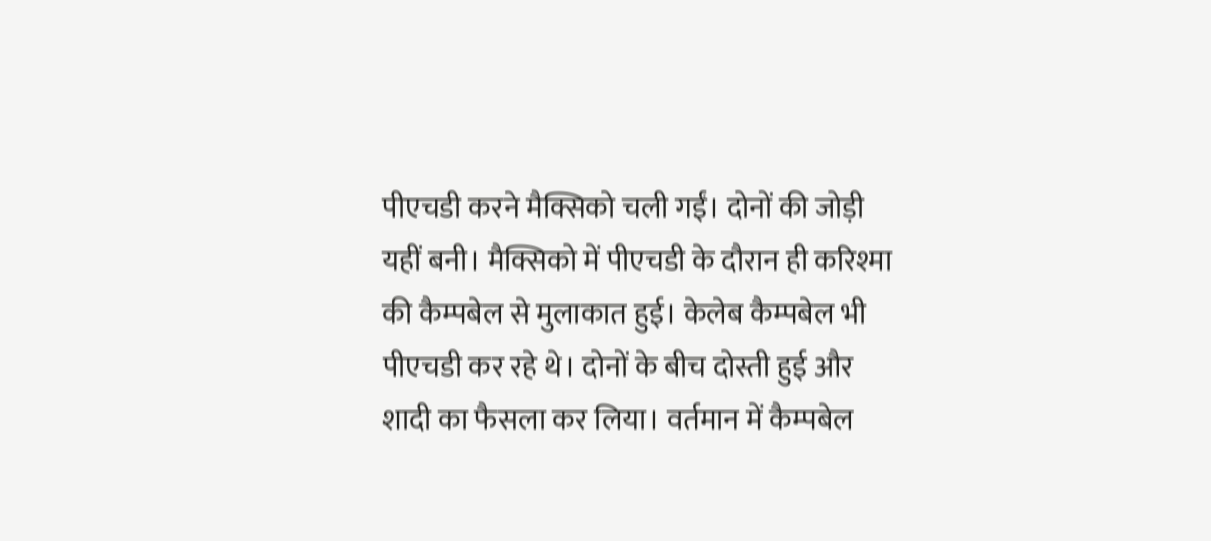पीएचडी करने मैक्सिको चली गईं। दोनों की जोड़ी यहीं बनी। मैक्सिको में पीएचडी के दौरान ही करिश्मा की कैम्पबेल से मुलाकात हुई। केलेब कैम्पबेल भी पीएचडी कर रहे थे। दोनों के बीच दोस्ती हुई और शादी का फैसला कर लिया। वर्तमान में कैम्पबेल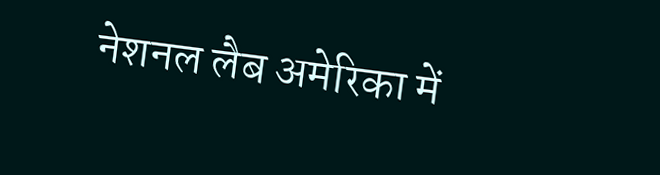नेशनल लैब अमेरिका में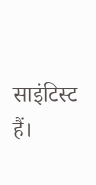साइंटिस्ट हैं।